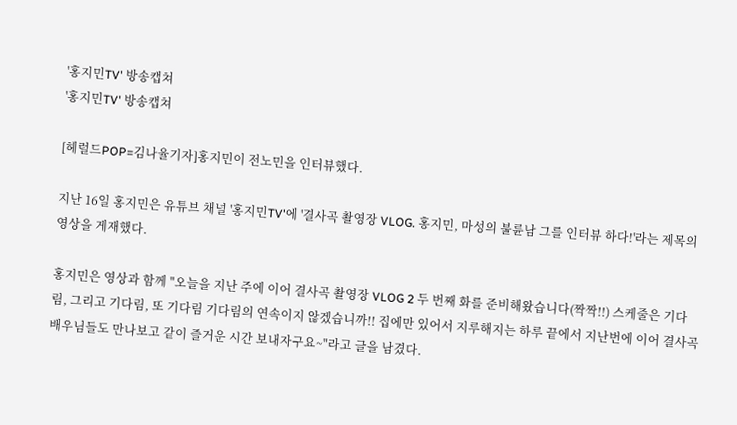'홍지민TV' 방송캡쳐
'홍지민TV' 방송캡쳐

[헤럴드POP=김나율기자]홍지민이 전노민을 인터뷰했다.

지난 16일 홍지민은 유튜브 채널 '홍지민TV'에 '결사곡 촬영장 VLOG. 홍지민, 마성의 불륜남 그를 인터뷰 하다!'라는 제목의 영상을 게재했다.

홍지민은 영상과 함께 "오늘을 지난 주에 이어 결사곡 촬영장 VLOG 2 두 번째 화를 준비해왔습니다(짝짝!!) 스케줄은 기다림, 그리고 기다림, 또 기다림 기다림의 연속이지 않겠습니까!! 집에만 있어서 지루해지는 하루 끝에서 지난번에 이어 결사곡 배우님들도 만나보고 같이 즐거운 시간 보내자구요~"라고 글을 남겼다.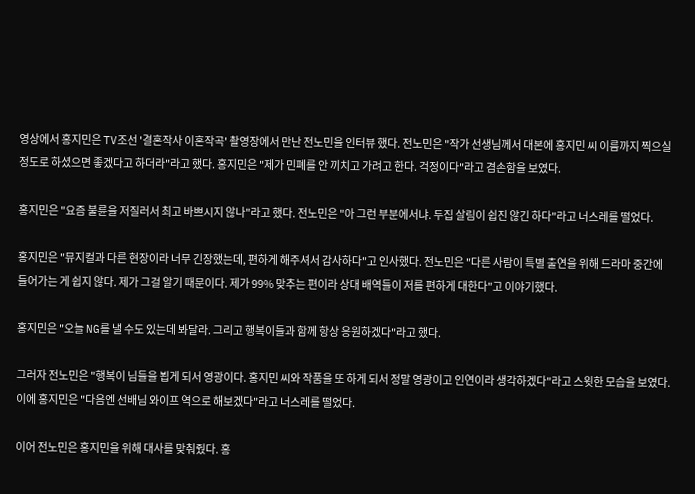영상에서 홍지민은 TV조선 '결혼작사 이혼작곡' 촬영장에서 만난 전노민을 인터뷰 했다. 전노민은 "작가 선생님께서 대본에 홍지민 씨 이름까지 찍으실 정도로 하셨으면 좋겠다고 하더라"라고 했다. 홍지민은 "제가 민폐를 안 끼치고 가려고 한다. 걱정이다"라고 겸손함을 보였다.

홍지민은 "요즘 불륜을 저질러서 최고 바쁘시지 않나"라고 했다. 전노민은 "아 그런 부분에서냐. 두집 살림이 쉽진 않긴 하다"라고 너스레를 떨었다.

홍지민은 "뮤지컬과 다른 현장이라 너무 긴장했는데, 편하게 해주셔서 감사하다"고 인사했다. 전노민은 "다른 사람이 특별 출연을 위해 드라마 중간에 들어가는 게 쉽지 않다. 제가 그걸 알기 때문이다. 제가 99% 맞추는 편이라 상대 배역들이 저를 편하게 대한다"고 이야기했다.

홍지민은 "오늘 NG를 낼 수도 있는데 봐달라. 그리고 행복이들과 함께 항상 응원하겠다"라고 했다.

그러자 전노민은 "행복이 님들을 뵙게 되서 영광이다. 홍지민 씨와 작품을 또 하게 되서 정말 영광이고 인연이라 생각하겠다"라고 스윗한 모습을 보였다. 이에 홍지민은 "다음엔 선배님 와이프 역으로 해보겠다"라고 너스레를 떨었다.

이어 전노민은 홍지민을 위해 대사를 맞춰줬다. 홍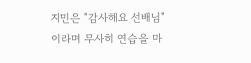지민은 "감사해요 선배님"이라며 무사히 연습을 마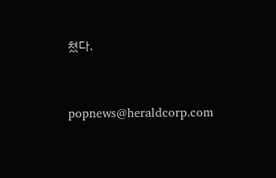쳤다.


popnews@heraldcorp.com